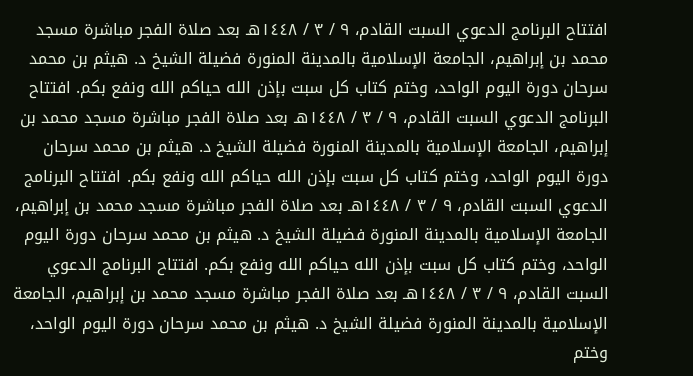افتتاح البرنامج الدعوي السبت القادم، ٩ / ٣ / ١٤٤٨هـ بعد صلاة الفجر مباشرة مسجد محمد بن إبراهيم، الجامعة الإسلامية بالمدينة المنورة فضيلة الشيخ د. هيثم بن محمد سرحان دورة اليوم الواحد، وختم كتاب كل سبت بإذن الله حياكم الله ونفع بكم. افتتاح البرنامج الدعوي السبت القادم، ٩ / ٣ / ١٤٤٨هـ بعد صلاة الفجر مباشرة مسجد محمد بن إبراهيم، الجامعة الإسلامية بالمدينة المنورة فضيلة الشيخ د. هيثم بن محمد سرحان دورة اليوم الواحد، وختم كتاب كل سبت بإذن الله حياكم الله ونفع بكم. افتتاح البرنامج الدعوي السبت القادم، ٩ / ٣ / ١٤٤٨هـ بعد صلاة الفجر مباشرة مسجد محمد بن إبراهيم، الجامعة الإسلامية بالمدينة المنورة فضيلة الشيخ د. هيثم بن محمد سرحان دورة اليوم الواحد، وختم كتاب كل سبت بإذن الله حياكم الله ونفع بكم. افتتاح البرنامج الدعوي السبت القادم، ٩ / ٣ / ١٤٤٨هـ بعد صلاة الفجر مباشرة مسجد محمد بن إبراهيم، الجامعة الإسلامية بالمدينة المنورة فضيلة الشيخ د. هيثم بن محمد سرحان دورة اليوم الواحد، وختم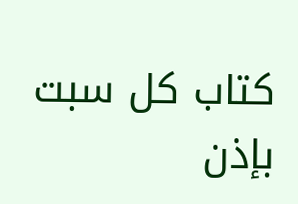كتاب كل سبت بإذن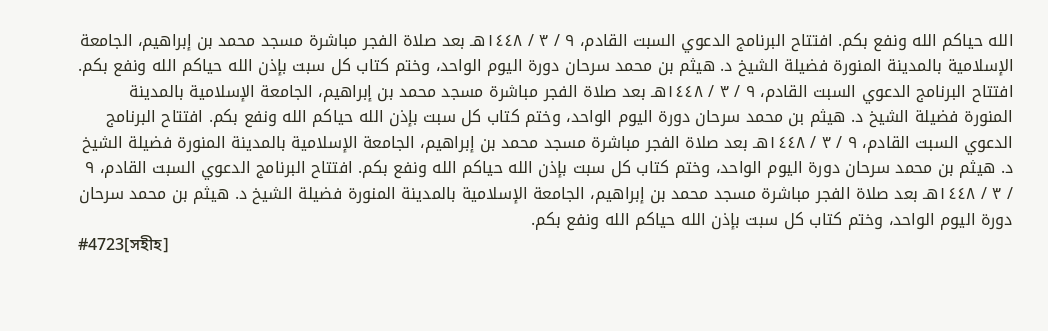الله حياكم الله ونفع بكم. افتتاح البرنامج الدعوي السبت القادم، ٩ / ٣ / ١٤٤٨هـ بعد صلاة الفجر مباشرة مسجد محمد بن إبراهيم، الجامعة الإسلامية بالمدينة المنورة فضيلة الشيخ د. هيثم بن محمد سرحان دورة اليوم الواحد، وختم كتاب كل سبت بإذن الله حياكم الله ونفع بكم. افتتاح البرنامج الدعوي السبت القادم، ٩ / ٣ / ١٤٤٨هـ بعد صلاة الفجر مباشرة مسجد محمد بن إبراهيم، الجامعة الإسلامية بالمدينة المنورة فضيلة الشيخ د. هيثم بن محمد سرحان دورة اليوم الواحد، وختم كتاب كل سبت بإذن الله حياكم الله ونفع بكم. افتتاح البرنامج الدعوي السبت القادم، ٩ / ٣ / ١٤٤٨هـ بعد صلاة الفجر مباشرة مسجد محمد بن إبراهيم، الجامعة الإسلامية بالمدينة المنورة فضيلة الشيخ د. هيثم بن محمد سرحان دورة اليوم الواحد، وختم كتاب كل سبت بإذن الله حياكم الله ونفع بكم. افتتاح البرنامج الدعوي السبت القادم، ٩ / ٣ / ١٤٤٨هـ بعد صلاة الفجر مباشرة مسجد محمد بن إبراهيم، الجامعة الإسلامية بالمدينة المنورة فضيلة الشيخ د. هيثم بن محمد سرحان دورة اليوم الواحد، وختم كتاب كل سبت بإذن الله حياكم الله ونفع بكم.
#4723[সহীহ]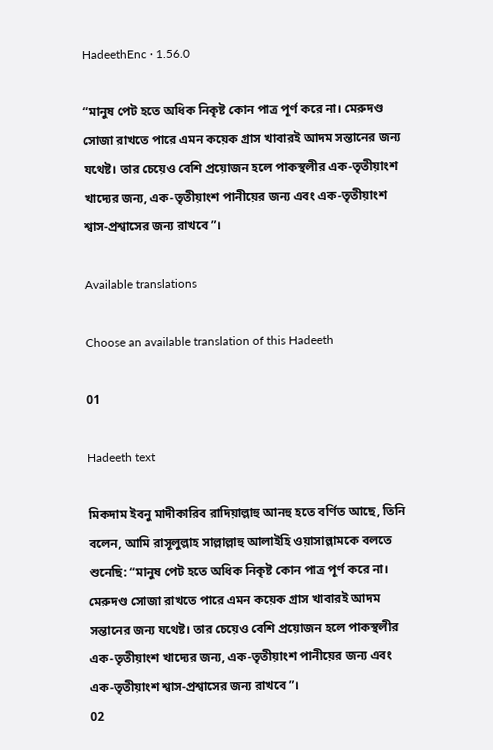HadeethEnc · 1.56.0

“মানুষ পেট হতে অধিক নিকৃষ্ট কোন পাত্র পূর্ণ করে না। মেরুদণ্ড সোজা রাখতে পারে এমন কয়েক গ্রাস খাবারই আদম সন্তানের জন্য যথেষ্ট। তার চেয়েও বেশি প্রয়োজন হলে পাকস্থলীর এক-তৃতীয়াংশ খাদ্যের জন্য, এক-তৃতীয়াংশ পানীয়ের জন্য এবং এক-তৃতীয়াংশ শ্বাস-প্রশ্বাসের জন্য রাখবে”।

Available translations

Choose an available translation of this Hadeeth

01

Hadeeth text

মিকদাম ইবনু মাদীকারিব রাদিয়াল্লাহু আনহু হতে বর্ণিত আছে, তিনি বলেন, আমি রাসূলুল্লাহ সাল্লাল্লাহু আলাইহি ওয়াসাল্লামকে বলতে শুনেছি: “মানুষ পেট হতে অধিক নিকৃষ্ট কোন পাত্র পূর্ণ করে না। মেরুদণ্ড সোজা রাখতে পারে এমন কয়েক গ্রাস খাবারই আদম সন্তানের জন্য যথেষ্ট। তার চেয়েও বেশি প্রয়োজন হলে পাকস্থলীর এক-তৃতীয়াংশ খাদ্যের জন্য, এক-তৃতীয়াংশ পানীয়ের জন্য এবং এক-তৃতীয়াংশ শ্বাস-প্রশ্বাসের জন্য রাখবে”।
02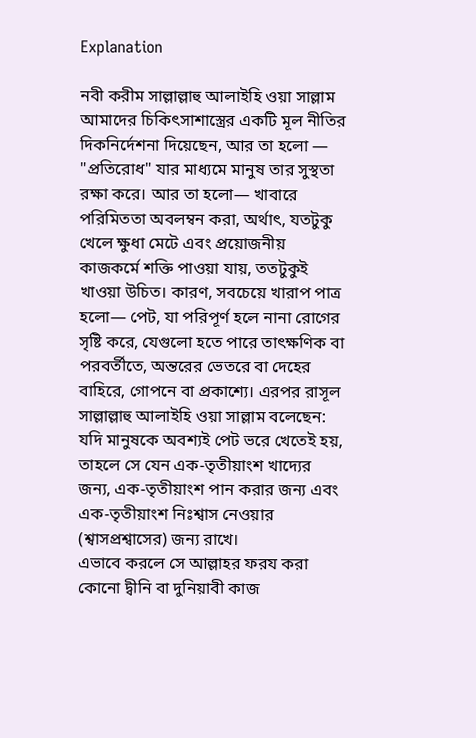Explanation

নবী করীম সাল্লাল্লাহু আলাইহি ওয়া সাল্লাম আমাদের চিকিৎসাশাস্ত্রের একটি মূল নীতির দিকনির্দেশনা দিয়েছেন, আর তা হলো — "প্রতিরোধ" যার মাধ্যমে মানুষ তার সুস্থতা রক্ষা করে। আর তা হলো— খাবারে পরিমিততা অবলম্বন করা, অর্থাৎ, যতটুকু খেলে ক্ষুধা মেটে এবং প্রয়োজনীয় কাজকর্মে শক্তি পাওয়া যায়, ততটুকুই খাওয়া উচিত। কারণ, সবচেয়ে খারাপ পাত্র হলো— পেট, যা পরিপূর্ণ হলে নানা রোগের সৃষ্টি করে, যেগুলো হতে পারে তাৎক্ষণিক বা পরবর্তীতে, অন্তরের ভেতরে বা দেহের বাহিরে, গোপনে বা প্রকাশ্যে। এরপর রাসূল সাল্লাল্লাহু আলাইহি ওয়া সাল্লাম বলেছেন: যদি মানুষকে অবশ্যই পেট ভরে খেতেই হয়, তাহলে সে যেন এক-তৃতীয়াংশ খাদ্যের জন্য, এক-তৃতীয়াংশ পান করার জন্য এবং এক-তৃতীয়াংশ নিঃশ্বাস নেওয়ার (শ্বাসপ্রশ্বাসের) জন্য রাখে।
এভাবে করলে সে আল্লাহর ফরয করা কোনো দ্বীনি বা দুনিয়াবী কাজ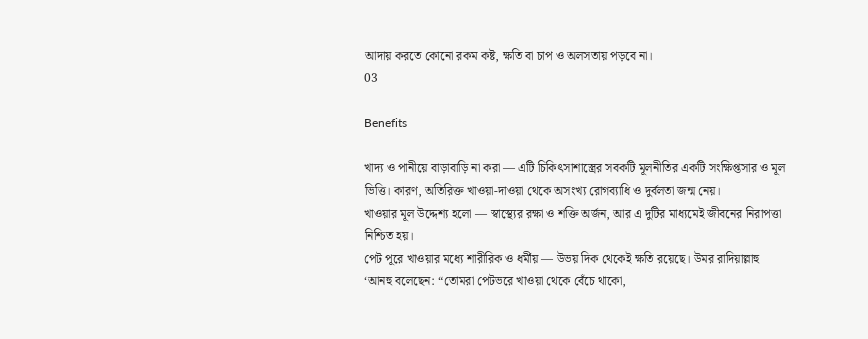আদায় করতে কোনো রকম কষ্ট, ক্ষতি বা চাপ ও অলসতায় পড়বে না।
03

Benefits

খাদ্য ও পানীয়ে বাড়াবাড়ি না করা — এটি চিকিৎসাশাস্ত্রের সবকটি মূলনীতির একটি সংক্ষিপ্তসার ও মূল ভিত্তি। কারণ, অতিরিক্ত খাওয়া-দাওয়া থেকে অসংখ্য রোগব্যাধি ও দুর্বলতা জন্ম নেয়।
খাওয়ার মূল উদ্দেশ্য হলো — স্বাস্থ্যের রক্ষা ও শক্তি অর্জন, আর এ দুটির মাধ্যমেই জীবনের নিরাপত্তা নিশ্চিত হয়।
পেট পূরে খাওয়ার মধ্যে শারীরিক ও ধর্মীয় — উভয় দিক থেকেই ক্ষতি রয়েছে। উমর রাদিয়াল্লাহু ‘আনহু বলেছেন: “তোমরা পেটভরে খাওয়া থেকে বেঁচে থাকো,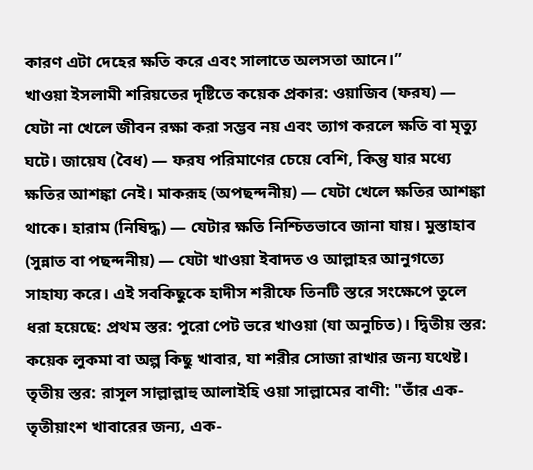কারণ এটা দেহের ক্ষতি করে এবং সালাতে অলসতা আনে।”
খাওয়া ইসলামী শরিয়তের দৃষ্টিতে কয়েক প্রকার: ওয়াজিব (ফরয) — যেটা না খেলে জীবন রক্ষা করা সম্ভব নয় এবং ত্যাগ করলে ক্ষতি বা মৃত্যু ঘটে। জায়েয (বৈধ) — ফরয পরিমাণের চেয়ে বেশি, কিন্তু যার মধ্যে ক্ষতির আশঙ্কা নেই। মাকরূহ (অপছন্দনীয়) — যেটা খেলে ক্ষতির আশঙ্কা থাকে। হারাম (নিষিদ্ধ) — যেটার ক্ষতি নিশ্চিতভাবে জানা যায়। মুস্তাহাব (সুন্নাত বা পছন্দনীয়) — যেটা খাওয়া ইবাদত ও আল্লাহর আনুগত্যে সাহায্য করে। এই সবকিছুকে হাদীস শরীফে তিনটি স্তরে সংক্ষেপে তুলে ধরা হয়েছে: প্রথম স্তর: পুরো পেট ভরে খাওয়া (যা অনুচিত)। দ্বিতীয় স্তর: কয়েক লুকমা বা অল্প কিছু খাবার, যা শরীর সোজা রাখার জন্য যথেষ্ট। তৃতীয় স্তর: রাসূল সাল্লাল্লাহু আলাইহি ওয়া সাল্লামের বাণী: "তাঁর এক-তৃতীয়াংশ খাবারের জন্য, এক-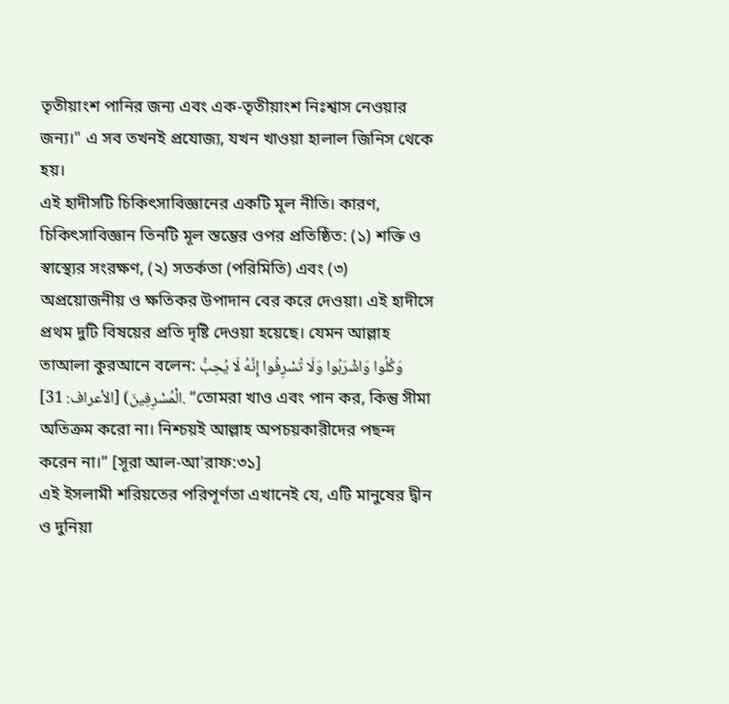তৃতীয়াংশ পানির জন্য এবং এক-তৃতীয়াংশ নিঃশ্বাস নেওয়ার জন্য।" এ সব তখনই প্রযোজ্য, যখন খাওয়া হালাল জিনিস থেকে হয়।
এই হাদীসটি চিকিৎসাবিজ্ঞানের একটি মূল নীতি। কারণ, চিকিৎসাবিজ্ঞান তিনটি মূল স্তম্ভের ওপর প্রতিষ্ঠিত: (১) শক্তি ও স্বাস্থ্যের সংরক্ষণ, (২) সতর্কতা (পরিমিতি) এবং (৩) অপ্রয়োজনীয় ও ক্ষতিকর উপাদান বের করে দেওয়া। এই হাদীসে প্রথম দুটি বিষয়ের প্রতি দৃষ্টি দেওয়া হয়েছে। যেমন আল্লাহ তাআলা কুরআনে বলেন: وَكُلُوا وَاشْرَبُوا وَلَا تُسْرِفُوا إِنَّهُ لَا يُحِبُّ الْمُسْرِفِينَ) [الأعراف: 31]. “তোমরা খাও এবং পান কর, কিন্তু সীমা অতিক্রম করো না। নিশ্চয়ই আল্লাহ অপচয়কারীদের পছন্দ করেন না।” [সূরা আল-আ'রাফ:৩১]
এই ইসলামী শরিয়তের পরিপূর্ণতা এখানেই যে, এটি মানুষের দ্বীন ও দুনিয়া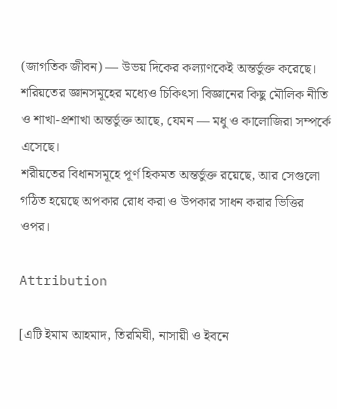(জাগতিক জীবন) — উভয় দিকের কল্যাণকেই অন্তর্ভুক্ত করেছে।
শরিয়তের জ্ঞানসমূহের মধ্যেও চিকিৎসা বিজ্ঞানের কিছু মৌলিক নীতি ও শাখা-প্রশাখা অন্তর্ভুক্ত আছে, যেমন — মধু ও কালোজিরা সম্পর্কে এসেছে।
শরীয়তের বিধানসমূহে পূর্ণ হিকমত অন্তর্ভুক্ত রয়েছে, আর সেগুলো গঠিত হয়েছে অপকার রোধ করা ও উপকার সাধন করার ভিত্তির ওপর।

Attribution

[এটি ইমাম আহমাদ, তিরমিযী, নাসায়ী ও ইবনে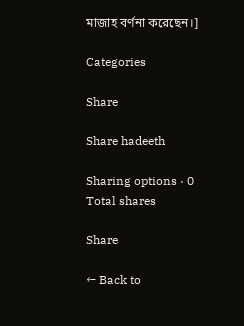মাজাহ বর্ণনা করেছেন।]

Categories

Share

Share hadeeth

Sharing options · 0 Total shares

Share

← Back to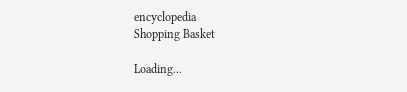encyclopedia
Shopping Basket

Loading...